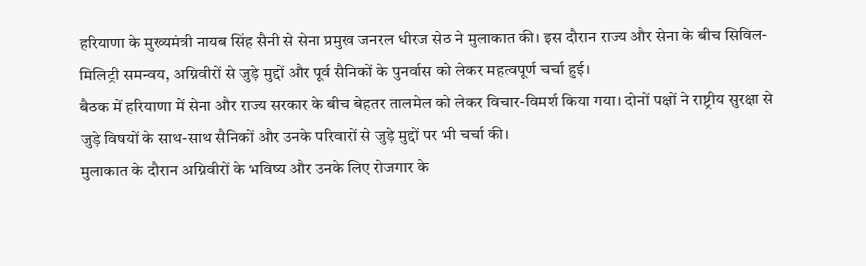हरियाणा के मुख्यमंत्री नायब सिंह सैनी से सेना प्रमुख जनरल धीरज सेठ ने मुलाकात की। इस दौरान राज्य और सेना के बीच सिविल-मिलिट्री समन्वय, अग्निवीरों से जुड़े मुद्दों और पूर्व सैनिकों के पुनर्वास को लेकर महत्वपूर्ण चर्चा हुई।
बैठक में हरियाणा में सेना और राज्य सरकार के बीच बेहतर तालमेल को लेकर विचार-विमर्श किया गया। दोनों पक्षों ने राष्ट्रीय सुरक्षा से जुड़े विषयों के साथ-साथ सैनिकों और उनके परिवारों से जुड़े मुद्दों पर भी चर्चा की।
मुलाकात के दौरान अग्निवीरों के भविष्य और उनके लिए रोजगार के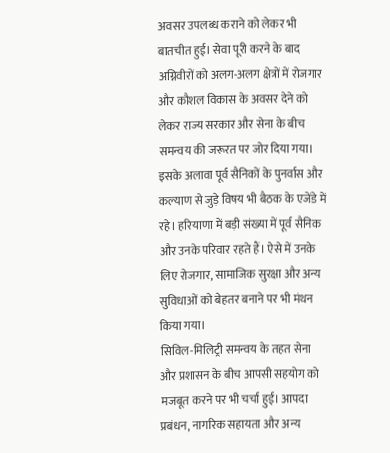अवसर उपलब्ध कराने को लेकर भी बातचीत हुई। सेवा पूरी करने के बाद अग्निवीरों को अलग-अलग क्षेत्रों में रोजगार और कौशल विकास के अवसर देने को लेकर राज्य सरकार और सेना के बीच समन्वय की जरूरत पर जोर दिया गया।
इसके अलावा पूर्व सैनिकों के पुनर्वास और कल्याण से जुड़े विषय भी बैठक के एजेंडे में रहे। हरियाणा में बड़ी संख्या में पूर्व सैनिक और उनके परिवार रहते हैं। ऐसे में उनके लिए रोजगार, सामाजिक सुरक्षा और अन्य सुविधाओं को बेहतर बनाने पर भी मंथन किया गया।
सिविल-मिलिट्री समन्वय के तहत सेना और प्रशासन के बीच आपसी सहयोग को मजबूत करने पर भी चर्चा हुई। आपदा प्रबंधन, नागरिक सहायता और अन्य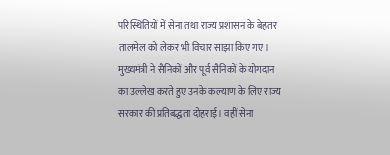परिस्थितियों में सेना तथा राज्य प्रशासन के बेहतर तालमेल को लेकर भी विचार साझा किए गए।
मुख्यमंत्री ने सैनिकों और पूर्व सैनिकों के योगदान का उल्लेख करते हुए उनके कल्याण के लिए राज्य सरकार की प्रतिबद्धता दोहराई। वहीं सेना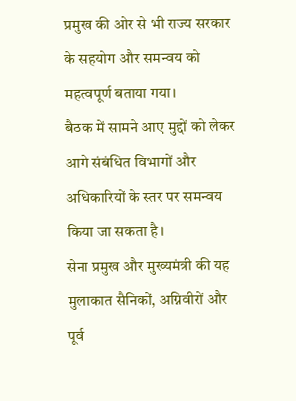प्रमुख की ओर से भी राज्य सरकार के सहयोग और समन्वय को महत्वपूर्ण बताया गया।
बैठक में सामने आए मुद्दों को लेकर आगे संबंधित विभागों और अधिकारियों के स्तर पर समन्वय किया जा सकता है।
सेना प्रमुख और मुख्यमंत्री की यह मुलाकात सैनिकों, अग्निवीरों और पूर्व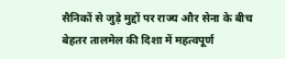सैनिकों से जुड़े मुद्दों पर राज्य और सेना के बीच बेहतर तालमेल की दिशा में महत्वपूर्ण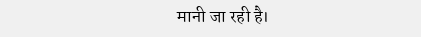मानी जा रही है।